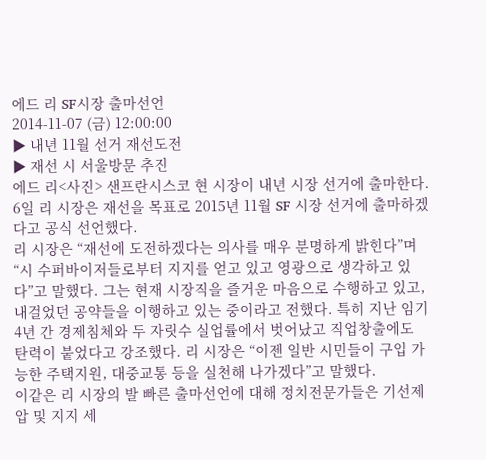에드 리 SF시장 출마선언
2014-11-07 (금) 12:00:00
▶ 내년 11월 선거 재선도전
▶ 재선 시 서울방문 추진
에드 리<사진> 샌프란시스코 현 시장이 내년 시장 선거에 출마한다.
6일 리 시장은 재선을 목표로 2015년 11월 SF 시장 선거에 출마하겠다고 공식 선언했다.
리 시장은 “재선에 도전하겠다는 의사를 매우 분명하게 밝힌다”며 “시 수퍼바이저들로부터 지지를 얻고 있고 영광으로 생각하고 있다”고 말했다. 그는 현재 시장직을 즐거운 마음으로 수행하고 있고, 내걸었던 공약들을 이행하고 있는 중이라고 전했다. 특히 지난 임기 4년 간 경제침체와 두 자릿수 실업률에서 벗어났고 직업창출에도 탄력이 붙었다고 강조했다. 리 시장은 “이젠 일반 시민들이 구입 가능한 주택지원, 대중교통 등을 실천해 나가겠다”고 말했다.
이같은 리 시장의 발 빠른 출마선언에 대해 정치전문가들은 기선제압 및 지지 세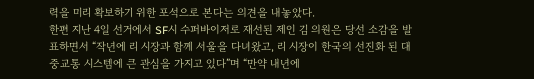력을 미리 확보하기 위한 포석으로 본다는 의견을 내놓았다.
한편 지난 4일 선거에서 SF시 수퍼바이저로 재선된 제인 김 의원은 당선 소감을 발표하면서 “작년에 리 시장과 함께 서울을 다녀왔고, 리 시장이 한국의 선진화 된 대중교통 시스템에 큰 관심을 가지고 있다”며 “만약 내년에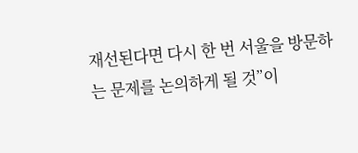재선된다면 다시 한 번 서울을 방문하는 문제를 논의하게 될 것”이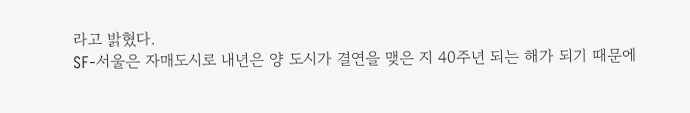라고 밝혔다.
SF-서울은 자매도시로 내년은 양 도시가 결연을 맺은 지 40주년 되는 해가 되기 때문에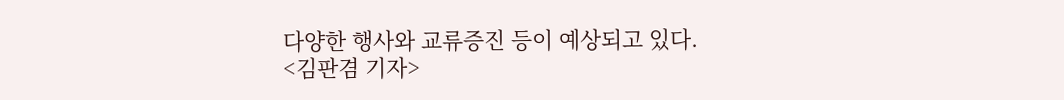다양한 행사와 교류증진 등이 예상되고 있다.
<김판겸 기자>